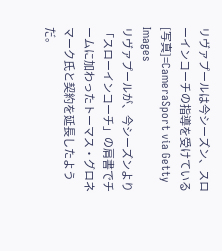リヴァプールは今シーズン、スローインコーチの指導を受けている [写真]=CameraSport via Getty Images
リヴァプールが、今シーズンより「スローインコーチ」の肩書でチームに加わったトーマス・グロネマーク氏と契約を延長したようだ。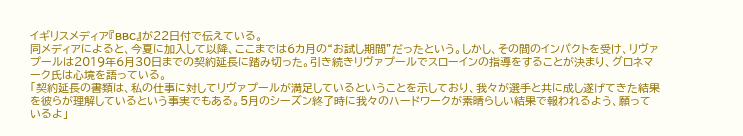イギリスメディア『BBC』が22日付で伝えている。
同メディアによると、今夏に加入して以降、ここまでは6カ月の“お試し期間”だったという。しかし、その間のインパクトを受け、リヴァプールは2019年6月30日までの契約延長に踏み切った。引き続きリヴァプールでスローインの指導をすることが決まり、グロネマーク氏は心境を語っている。
「契約延長の書類は、私の仕事に対してリヴァプールが満足しているということを示しており、我々が選手と共に成し遂げてきた結果を彼らが理解しているという事実でもある。5月のシーズン終了時に我々のハードワークが素晴らしい結果で報われるよう、願っているよ」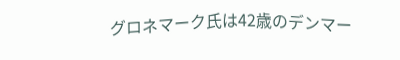グロネマーク氏は42歳のデンマー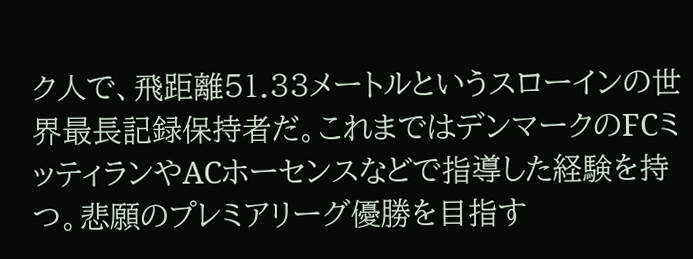ク人で、飛距離51.33メートルというスローインの世界最長記録保持者だ。これまではデンマークのFCミッティランやACホーセンスなどで指導した経験を持つ。悲願のプレミアリーグ優勝を目指す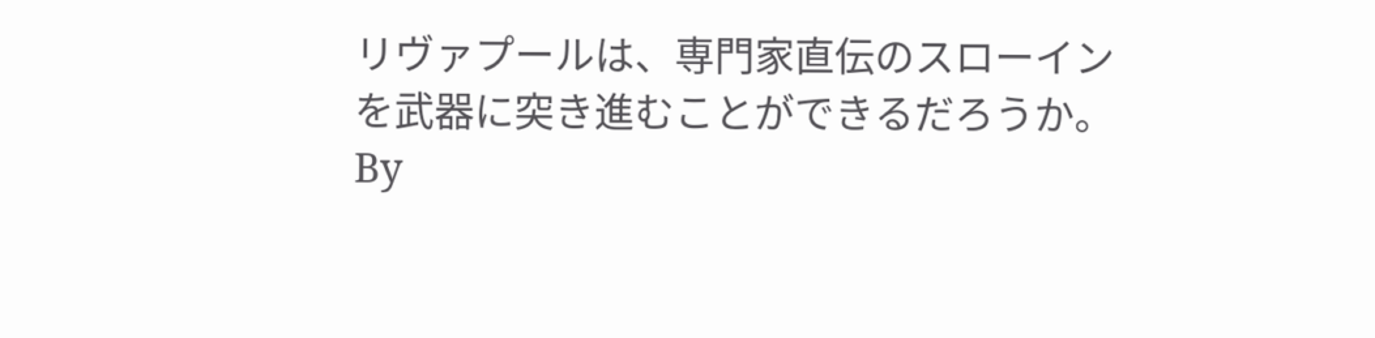リヴァプールは、専門家直伝のスローインを武器に突き進むことができるだろうか。
By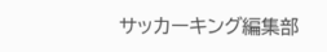サッカーキング編集部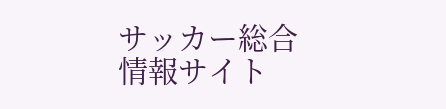サッカー総合情報サイト